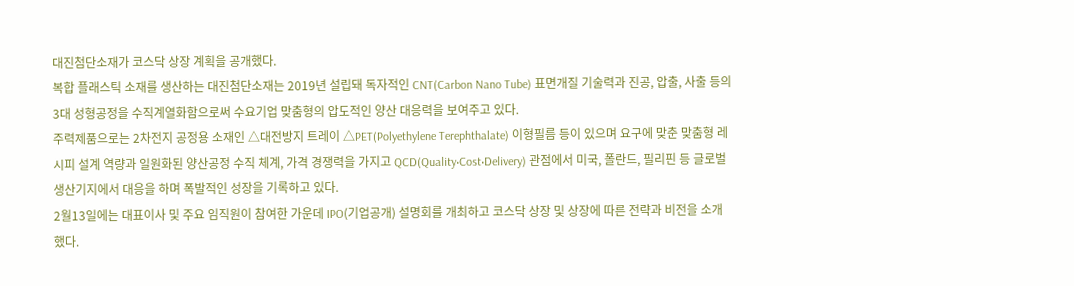대진첨단소재가 코스닥 상장 계획을 공개했다.
복합 플래스틱 소재를 생산하는 대진첨단소재는 2019년 설립돼 독자적인 CNT(Carbon Nano Tube) 표면개질 기술력과 진공, 압출, 사출 등의 3대 성형공정을 수직계열화함으로써 수요기업 맞춤형의 압도적인 양산 대응력을 보여주고 있다.
주력제품으로는 2차전지 공정용 소재인 △대전방지 트레이 △PET(Polyethylene Terephthalate) 이형필름 등이 있으며 요구에 맞춘 맞춤형 레시피 설계 역량과 일원화된 양산공정 수직 체계, 가격 경쟁력을 가지고 QCD(Quality‧Cost‧Delivery) 관점에서 미국, 폴란드, 필리핀 등 글로벌 생산기지에서 대응을 하며 폭발적인 성장을 기록하고 있다.
2월13일에는 대표이사 및 주요 임직원이 참여한 가운데 IPO(기업공개) 설명회를 개최하고 코스닥 상장 및 상장에 따른 전략과 비전을 소개했다.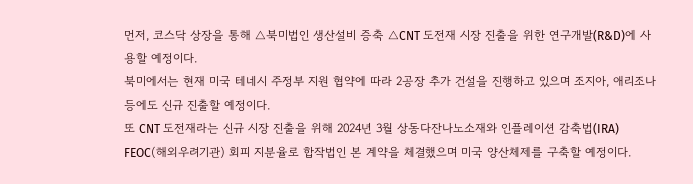먼저, 코스닥 상장을 통해 △북미법인 생산설비 증축 △CNT 도전재 시장 진출을 위한 연구개발(R&D)에 사용할 예정이다.
북미에서는 현재 미국 테네시 주정부 지원 협약에 따라 2공장 추가 건설을 진행하고 있으며 조지아, 애리조나 등에도 신규 진출할 예정이다.
또 CNT 도전재라는 신규 시장 진출을 위해 2024년 3월 상동다잔나노소재와 인플레이션 감축법(IRA) FEOC(해외우려기관) 회피 지분율로 합작법인 본 계약을 체결했으며 미국 양산체제를 구축할 예정이다.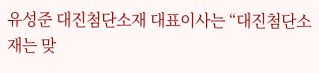유성준 대진첨단소재 대표이사는 “대진첨단소재는 맞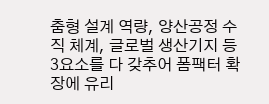춤형 설계 역량, 양산공정 수직 체계, 글로벌 생산기지 등 3요소를 다 갖추어 폼팩터 확장에 유리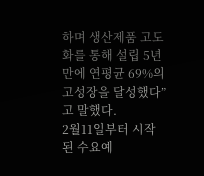하며 생산제품 고도화를 통해 설립 5년만에 연평균 69%의 고성장을 달성했다”고 말했다.
2월11일부터 시작된 수요예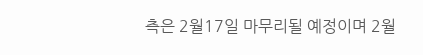측은 2월17일 마무리될 예정이며 2월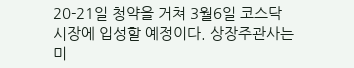20-21일 청약을 거쳐 3월6일 코스닥 시장에 입성할 예정이다. 상장주관사는 미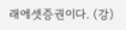래에셋증권이다. (강)